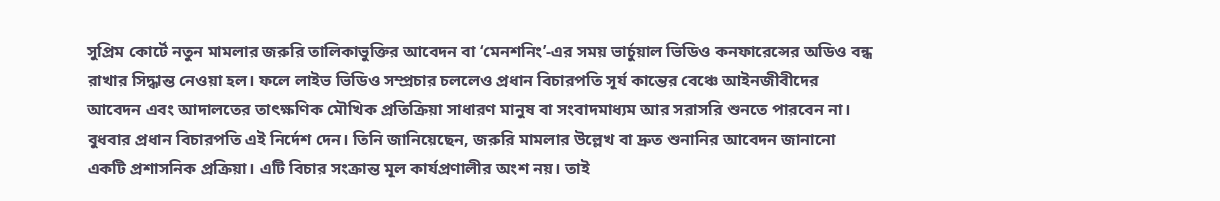সুপ্রিম কোর্টে নতুন মামলার জরুরি তালিকাভুক্তির আবেদন বা ‘মেনশনিং’-এর সময় ভার্চুয়াল ভিডিও কনফারেন্সের অডিও বন্ধ রাখার সিদ্ধান্ত নেওয়া হল। ফলে লাইভ ভিডিও সম্প্রচার চললেও প্রধান বিচারপতি সূর্য কান্তের বেঞ্চে আইনজীবীদের আবেদন এবং আদালতের তাৎক্ষণিক মৌখিক প্রতিক্রিয়া সাধারণ মানুষ বা সংবাদমাধ্যম আর সরাসরি শুনতে পারবেন না।
বুধবার প্রধান বিচারপতি এই নির্দেশ দেন। তিনি জানিয়েছেন, জরুরি মামলার উল্লেখ বা দ্রুত শুনানির আবেদন জানানো একটি প্রশাসনিক প্রক্রিয়া। এটি বিচার সংক্রান্ত মূল কার্যপ্রণালীর অংশ নয়। তাই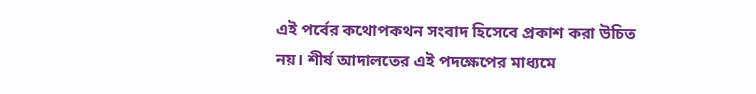এই পর্বের কথোপকথন সংবাদ হিসেবে প্রকাশ করা উচিত নয়। শীর্ষ আদালতের এই পদক্ষেপের মাধ্যমে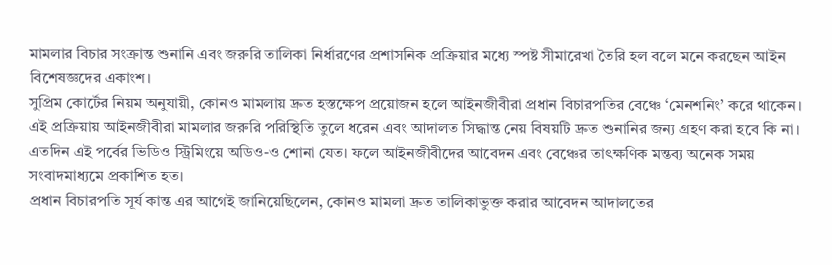মামলার বিচার সংক্রান্ত শুনানি এবং জরুরি তালিকা নির্ধারণের প্রশাসনিক প্রক্রিয়ার মধ্যে স্পষ্ট সীমারেখা তৈরি হল বলে মনে করছেন আইন বিশেষজ্ঞদের একাংশ।
সুপ্রিম কোর্টের নিয়ম অনুযায়ী, কোনও মামলায় দ্রুত হস্তক্ষেপ প্রয়োজন হলে আইনজীবীরা প্রধান বিচারপতির বেঞ্চে ‘মেনশনিং’ করে থাকেন। এই প্রক্রিয়ায় আইনজীবীরা মামলার জরুরি পরিস্থিতি তুলে ধরেন এবং আদালত সিদ্ধান্ত নেয় বিষয়টি দ্রুত শুনানির জন্য গ্রহণ করা হবে কি না। এতদিন এই পর্বের ভিডিও স্ট্রিমিংয়ে অডিও-ও শোনা যেত। ফলে আইনজীবীদের আবেদন এবং বেঞ্চের তাৎক্ষণিক মন্তব্য অনেক সময় সংবাদমাধ্যমে প্রকাশিত হত।
প্রধান বিচারপতি সূর্য কান্ত এর আগেই জানিয়েছিলেন, কোনও মামলা দ্রুত তালিকাভুক্ত করার আবেদন আদালতের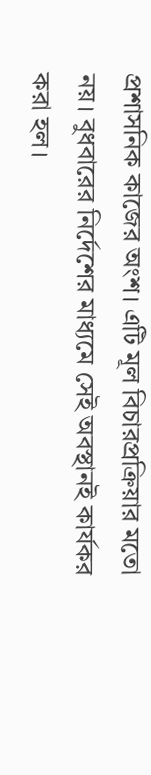প্রশাসনিক কাজের অংশ। এটি মূল বিচারপ্রক্রিয়ার মতো নয়। বুধবারের নির্দেশের মাধ্যমে সেই অবস্থানই কার্যকর করা হল।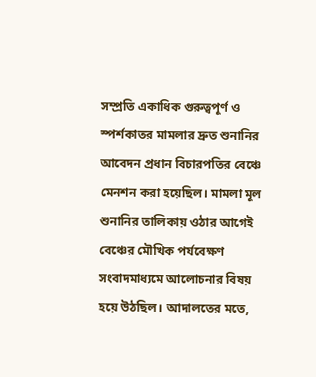সম্প্রতি একাধিক গুরুত্বপূর্ণ ও স্পর্শকাতর মামলার দ্রুত শুনানির আবেদন প্রধান বিচারপতির বেঞ্চে মেনশন করা হয়েছিল। মামলা মূল শুনানির তালিকায় ওঠার আগেই বেঞ্চের মৌখিক পর্যবেক্ষণ সংবাদমাধ্যমে আলোচনার বিষয় হয়ে উঠছিল। আদালতের মতে,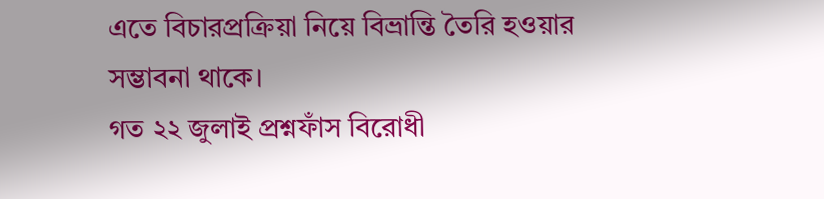এতে বিচারপ্রক্রিয়া নিয়ে বিভ্রান্তি তৈরি হওয়ার সম্ভাবনা থাকে।
গত ২২ জুলাই প্রশ্নফাঁস বিরোধী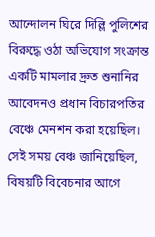আন্দোলন ঘিরে দিল্লি পুলিশের বিরুদ্ধে ওঠা অভিযোগ সংক্রান্ত একটি মামলার দ্রুত শুনানির আবেদনও প্রধান বিচারপতির বেঞ্চে মেনশন করা হয়েছিল। সেই সময় বেঞ্চ জানিয়েছিল, বিষয়টি বিবেচনার আগে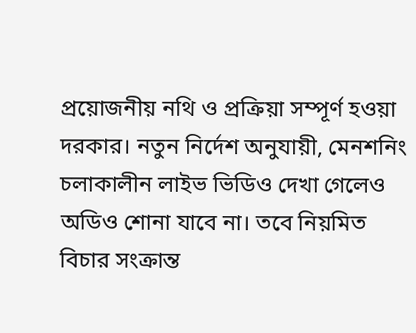প্রয়োজনীয় নথি ও প্রক্রিয়া সম্পূর্ণ হওয়া দরকার। নতুন নির্দেশ অনুযায়ী, মেনশনিং চলাকালীন লাইভ ভিডিও দেখা গেলেও অডিও শোনা যাবে না। তবে নিয়মিত বিচার সংক্রান্ত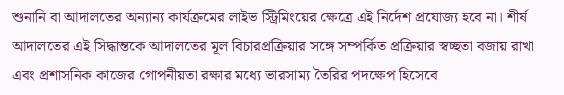শুনানি বা আদালতের অন্যান্য কার্যক্রমের লাইভ স্ট্রিমিংয়ের ক্ষেত্রে এই নির্দেশ প্রযোজ্য হবে না। শীর্ষ আদালতের এই সিদ্ধান্তকে আদালতের মূল বিচারপ্রক্রিয়ার সঙ্গে সম্পর্কিত প্রক্রিয়ার স্বচ্ছতা বজায় রাখা এবং প্রশাসনিক কাজের গোপনীয়তা রক্ষার মধ্যে ভারসাম্য তৈরির পদক্ষেপ হিসেবে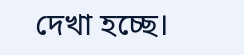দেখা হচ্ছে।